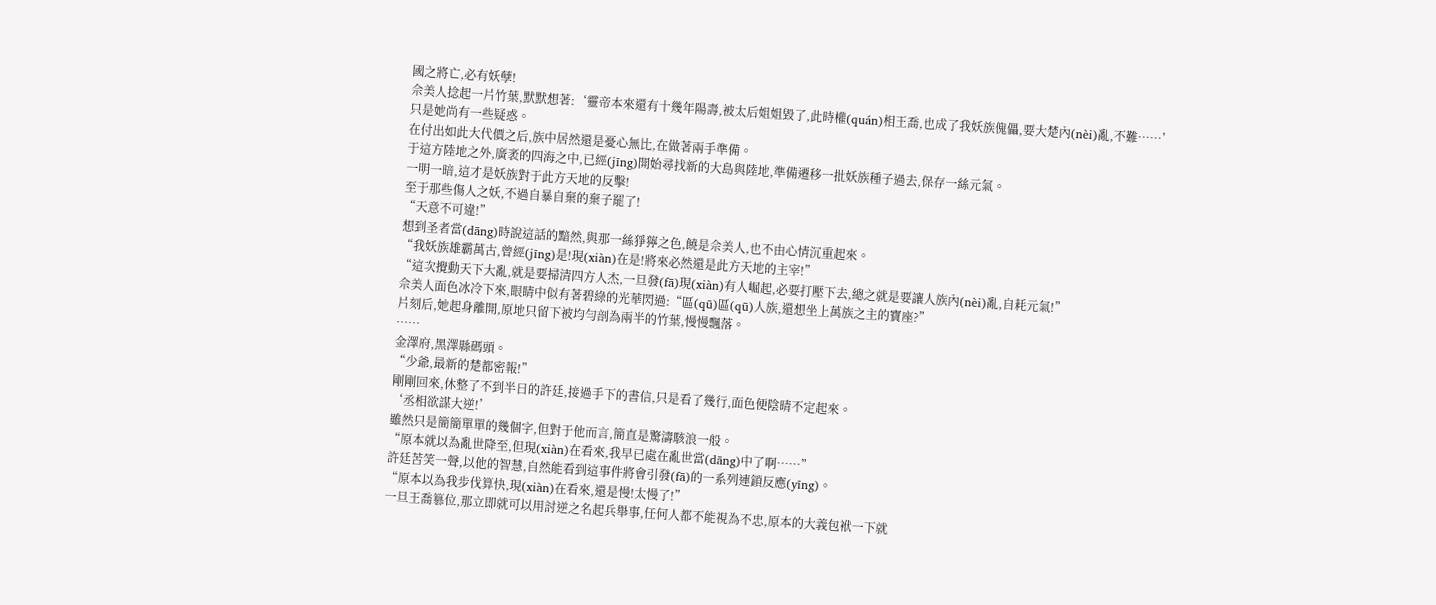國之將亡,必有妖孽!
佘美人捻起一片竹葉,默默想著:‘靈帝本來還有十幾年陽壽,被太后姐姐毀了,此時權(quán)相王喬,也成了我妖族傀儡,要大楚內(nèi)亂,不難……’
只是她尚有一些疑惑。
在付出如此大代價之后,族中居然還是憂心無比,在做著兩手準備。
于這方陸地之外,廣袤的四海之中,已經(jīng)開始尋找新的大島與陸地,準備遷移一批妖族種子過去,保存一絲元氣。
一明一暗,這才是妖族對于此方天地的反擊!
至于那些傷人之妖,不過自暴自棄的棄子罷了!
“天意不可違!”
想到圣者當(dāng)時說這話的黯然,與那一絲猙獰之色,饒是佘美人,也不由心情沉重起來。
“我妖族雄霸萬古,曾經(jīng)是!現(xiàn)在是!將來必然還是此方天地的主宰!”
“這次攪動天下大亂,就是要掃清四方人杰,一旦發(fā)現(xiàn)有人崛起,必要打壓下去,總之就是要讓人族內(nèi)亂,自耗元氣!”
佘美人面色冰冷下來,眼睛中似有著碧綠的光華閃過:“區(qū)區(qū)人族,還想坐上萬族之主的寶座?”
片刻后,她起身離開,原地只留下被均勻剖為兩半的竹葉,慢慢飄落。
……
金澤府,黑澤縣碼頭。
“少爺,最新的楚都密報!”
剛剛回來,休整了不到半日的許廷,接過手下的書信,只是看了幾行,面色便陰晴不定起來。
‘丞相欲謀大逆!’
雖然只是簡簡單單的幾個字,但對于他而言,簡直是驚濤駭浪一般。
“原本就以為亂世降至,但現(xiàn)在看來,我早已處在亂世當(dāng)中了啊……”
許廷苦笑一聲,以他的智慧,自然能看到這事件將會引發(fā)的一系列連鎖反應(yīng)。
“原本以為我步伐算快,現(xiàn)在看來,還是慢!太慢了!”
一旦王喬篡位,那立即就可以用討逆之名起兵舉事,任何人都不能視為不忠,原本的大義包袱一下就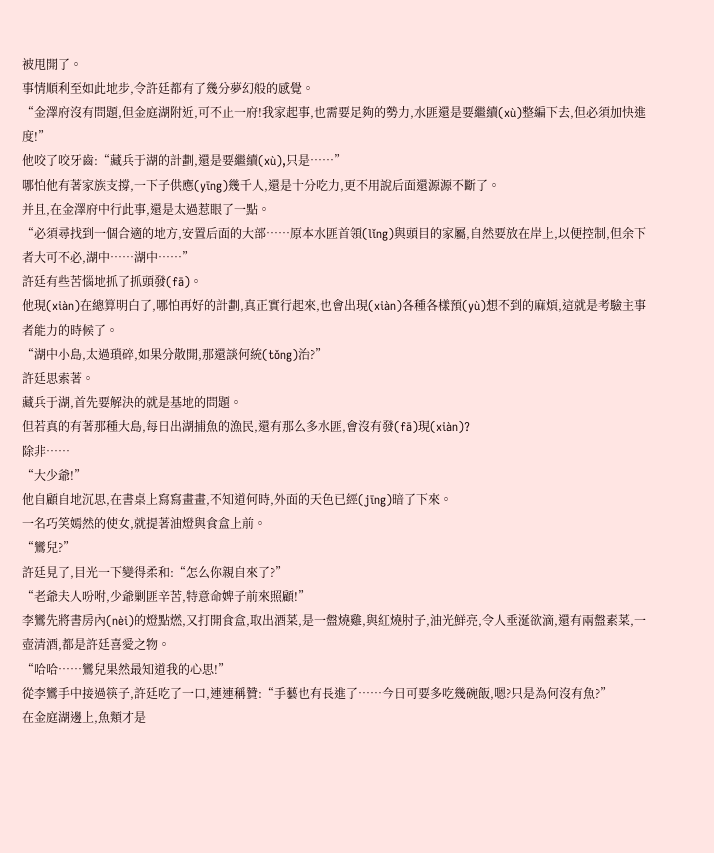被甩開了。
事情順利至如此地步,令許廷都有了幾分夢幻般的感覺。
“金澤府沒有問題,但金庭湖附近,可不止一府!我家起事,也需要足夠的勢力,水匪還是要繼續(xù)整編下去,但必須加快進度!”
他咬了咬牙齒:“藏兵于湖的計劃,還是要繼續(xù),只是……”
哪怕他有著家族支撐,一下子供應(yīng)幾千人,還是十分吃力,更不用說后面還源源不斷了。
并且,在金澤府中行此事,還是太過惹眼了一點。
“必須尋找到一個合適的地方,安置后面的大部……原本水匪首領(lǐng)與頭目的家屬,自然要放在岸上,以便控制,但余下者大可不必,湖中……湖中……”
許廷有些苦惱地抓了抓頭發(fā)。
他現(xiàn)在總算明白了,哪怕再好的計劃,真正實行起來,也會出現(xiàn)各種各樣預(yù)想不到的麻煩,這就是考驗主事者能力的時候了。
“湖中小島,太過瑣碎,如果分散開,那還談何統(tǒng)治?”
許廷思索著。
藏兵于湖,首先要解決的就是基地的問題。
但若真的有著那種大島,每日出湖捕魚的漁民,還有那么多水匪,會沒有發(fā)現(xiàn)?
除非……
“大少爺!”
他自顧自地沉思,在書桌上寫寫畫畫,不知道何時,外面的天色已經(jīng)暗了下來。
一名巧笑嫣然的使女,就提著油燈與食盒上前。
“鸞兒?”
許廷見了,目光一下變得柔和:“怎么你親自來了?”
“老爺夫人吩咐,少爺剿匪辛苦,特意命婢子前來照顧!”
李鸞先將書房內(nèi)的燈點燃,又打開食盒,取出酒菜,是一盤燒雞,與紅燒肘子,油光鮮亮,令人垂涎欲滴,還有兩盤素菜,一壺清酒,都是許廷喜愛之物。
“哈哈……鸞兒果然最知道我的心思!”
從李鸞手中接過筷子,許廷吃了一口,連連稱贊:“手藝也有長進了……今日可要多吃幾碗飯,嗯?只是為何沒有魚?”
在金庭湖邊上,魚類才是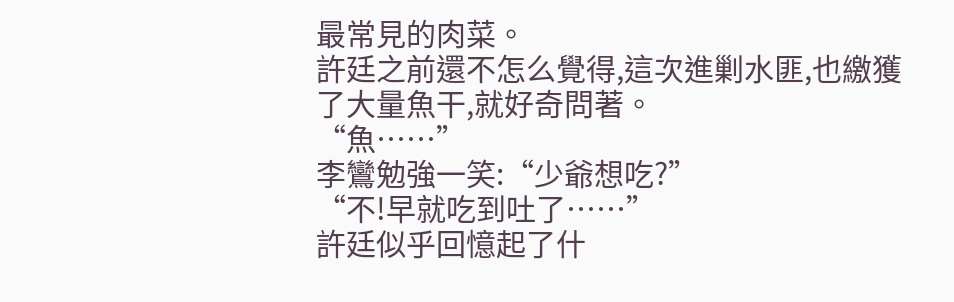最常見的肉菜。
許廷之前還不怎么覺得,這次進剿水匪,也繳獲了大量魚干,就好奇問著。
“魚……”
李鸞勉強一笑:“少爺想吃?”
“不!早就吃到吐了……”
許廷似乎回憶起了什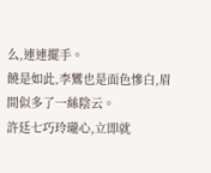么,連連擺手。
饒是如此,李鸞也是面色慘白,眉間似多了一絲陰云。
許廷七巧玲瓏心,立即就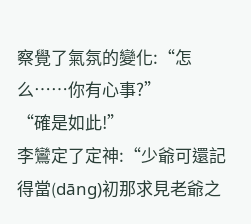察覺了氣氛的變化:“怎么……你有心事?”
“確是如此!”
李鸞定了定神:“少爺可還記得當(dāng)初那求見老爺之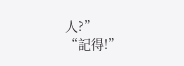人?”
“記得!”